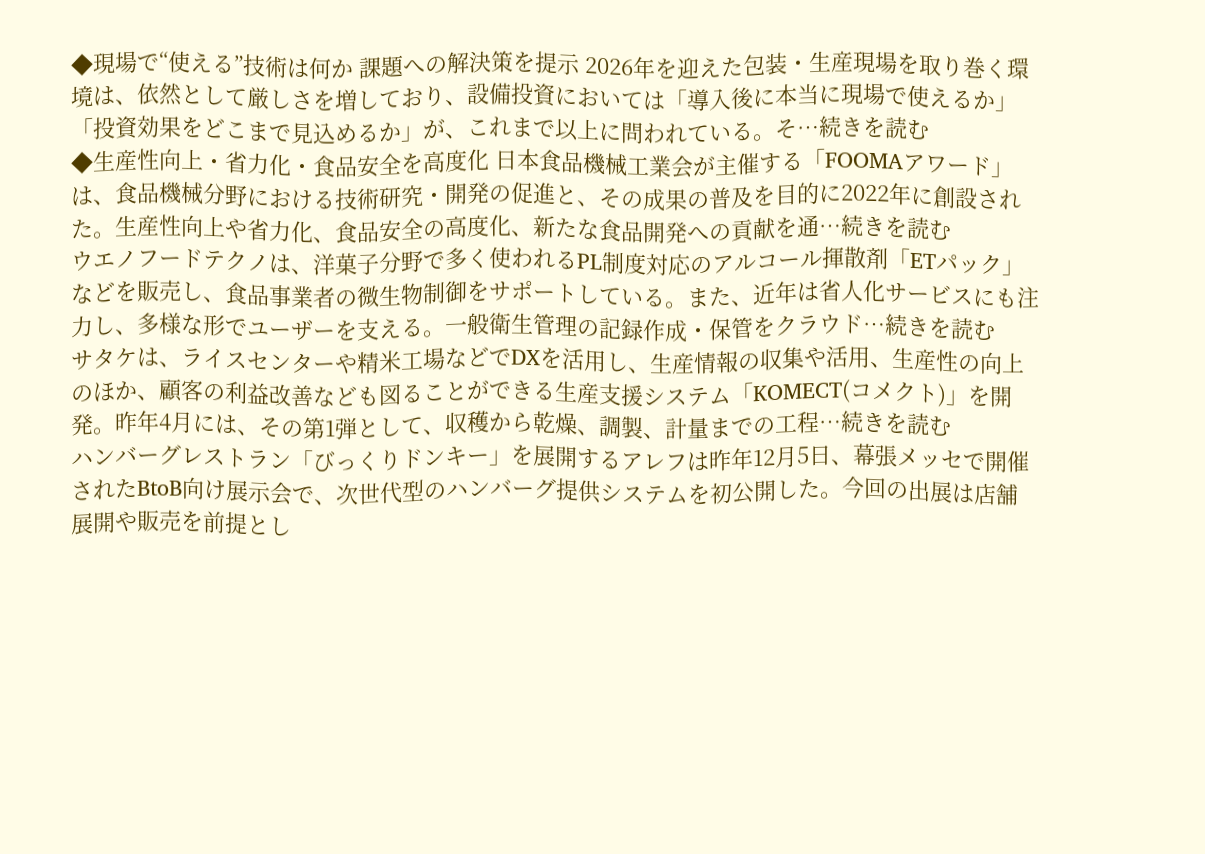◆現場で“使える”技術は何か 課題への解決策を提示 2026年を迎えた包装・生産現場を取り巻く環境は、依然として厳しさを増しており、設備投資においては「導入後に本当に現場で使えるか」「投資効果をどこまで見込めるか」が、これまで以上に問われている。そ…続きを読む
◆生産性向上・省力化・食品安全を高度化 日本食品機械工業会が主催する「FOOMAアワード」は、食品機械分野における技術研究・開発の促進と、その成果の普及を目的に2022年に創設された。生産性向上や省力化、食品安全の高度化、新たな食品開発への貢献を通…続きを読む
ウエノフードテクノは、洋菓子分野で多く使われるPL制度対応のアルコール揮散剤「ETパック」などを販売し、食品事業者の微生物制御をサポートしている。また、近年は省人化サービスにも注力し、多様な形でユーザーを支える。一般衛生管理の記録作成・保管をクラウド…続きを読む
サタケは、ライスセンターや精米工場などでDXを活用し、生産情報の収集や活用、生産性の向上のほか、顧客の利益改善なども図ることができる生産支援システム「KOMECT(コメクト)」を開発。昨年4月には、その第1弾として、収穫から乾燥、調製、計量までの工程…続きを読む
ハンバーグレストラン「びっくりドンキー」を展開するアレフは昨年12月5日、幕張メッセで開催されたBtoB向け展示会で、次世代型のハンバーグ提供システムを初公開した。今回の出展は店舗展開や販売を前提とし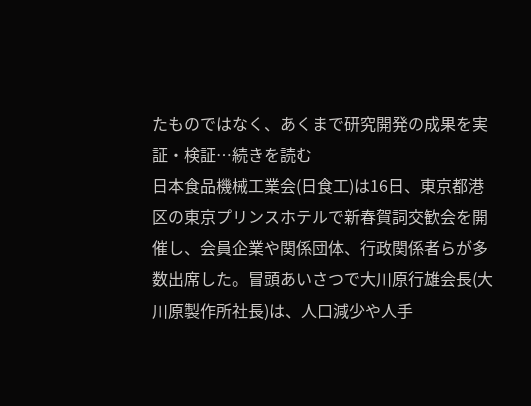たものではなく、あくまで研究開発の成果を実証・検証…続きを読む
日本食品機械工業会(日食工)は16日、東京都港区の東京プリンスホテルで新春賀詞交歓会を開催し、会員企業や関係団体、行政関係者らが多数出席した。冒頭あいさつで大川原行雄会長(大川原製作所社長)は、人口減少や人手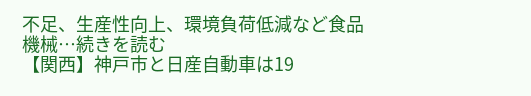不足、生産性向上、環境負荷低減など食品機械…続きを読む
【関西】神戸市と日産自動車は19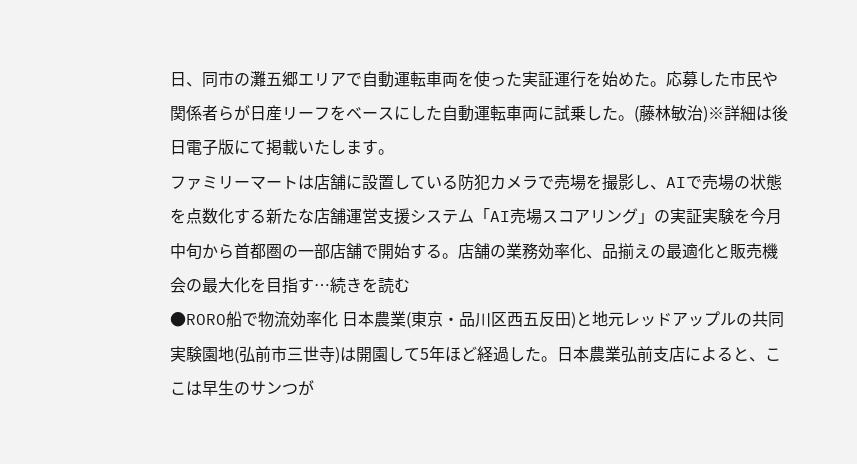日、同市の灘五郷エリアで自動運転車両を使った実証運行を始めた。応募した市民や関係者らが日産リーフをベースにした自動運転車両に試乗した。(藤林敏治)※詳細は後日電子版にて掲載いたします。
ファミリーマートは店舗に設置している防犯カメラで売場を撮影し、AIで売場の状態を点数化する新たな店舗運営支援システム「AI売場スコアリング」の実証実験を今月中旬から首都圏の一部店舗で開始する。店舗の業務効率化、品揃えの最適化と販売機会の最大化を目指す…続きを読む
●RORO船で物流効率化 日本農業(東京・品川区西五反田)と地元レッドアップルの共同実験園地(弘前市三世寺)は開園して5年ほど経過した。日本農業弘前支店によると、ここは早生のサンつが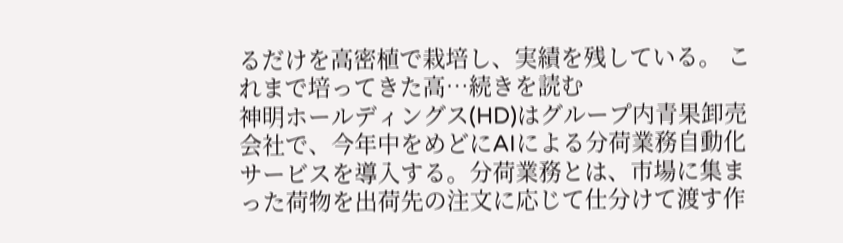るだけを高密植で栽培し、実績を残している。 これまで培ってきた高…続きを読む
神明ホールディングス(HD)はグループ内青果卸売会社で、今年中をめどにAIによる分荷業務自動化サービスを導入する。分荷業務とは、市場に集まった荷物を出荷先の注文に応じて仕分けて渡す作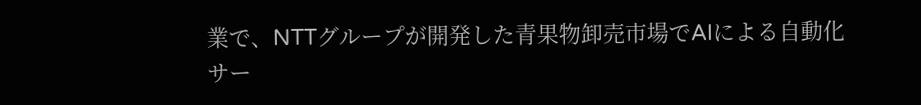業で、NTTグループが開発した青果物卸売市場でAIによる自動化サー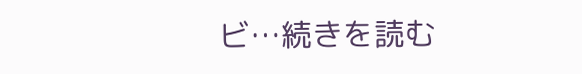ビ…続きを読む